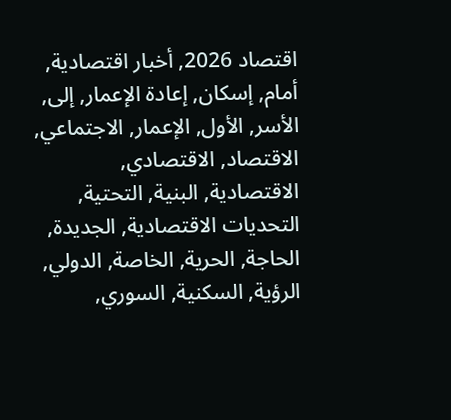اقتصاد 2026, أخبار اقتصادية, أمام, إسكان, إعادة الإعمار, إلى, الأسر, الأول, الإعمار, الاجتماعي, الاقتصاد, الاقتصادي, الاقتصادية, البنية, التحتية, التحديات الاقتصادية, الجديدة, الحاجة, الحرية, الخاصة, الدولي, الرؤية, السكنية, السوري,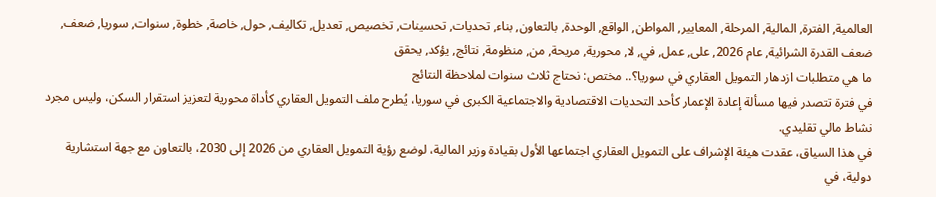العالمية, الفترة, المالية, المرحلة, المعايير, المواطن, الواقع, الوحدة, بالتعاون, بناء, تحديات, تحسينات, تخصيص, تعديل, تكاليف, حول, خاصة, خطوة, سنوات, سوريا, ضعف, ضعف القدرة الشرائية, عام 2026, على, عمل, في, لا, محورية, مريحة, من, منظومة, نتائج, يؤكد, يحقق
ما هي متطلبات ازدهار التمويل العقاري في سوريا؟.. مختص: نحتاج ثلاث سنوات لملاحظة النتائج
في فترة تتصدر فيها مسألة إعادة الإعمار كأحد التحديات الاقتصادية والاجتماعية الكبرى في سوريا، يُطرح ملف التمويل العقاري كأداة محورية لتعزيز استقرار السكن، وليس مجرد نشاط مالي تقليدي.
في هذا السياق، عقدت هيئة الإشراف على التمويل العقاري اجتماعها الأول بقيادة وزير المالية، لوضع رؤية التمويل العقاري من 2026 إلى 2030، بالتعاون مع جهة استشارية دولية، في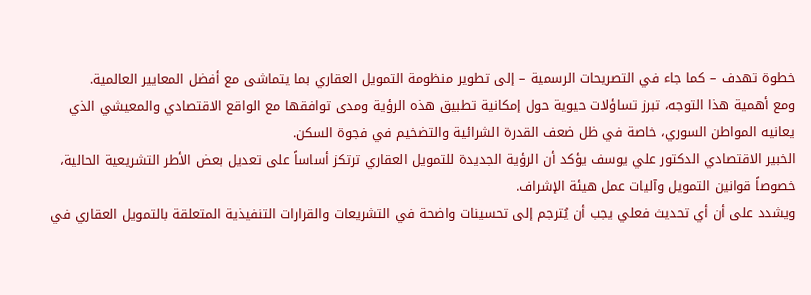خطوة تهدف – كما جاء في التصريحات الرسمية – إلى تطوير منظومة التمويل العقاري بما يتماشى مع أفضل المعايير العالمية.
ومع أهمية هذا التوجه، تبرز تساؤلات حيوية حول إمكانية تطبيق هذه الرؤية ومدى توافقها مع الواقع الاقتصادي والمعيشي الذي يعانيه المواطن السوري، خاصة في ظل ضعف القدرة الشرائية والتضخيم في فجوة السكن.
الخبير الاقتصادي الدكتور علي يوسف يؤكد أن الرؤية الجديدة للتمويل العقاري ترتكز أساساً على تعديل بعض الأطر التشريعية الحالية، خصوصاً قوانين التمويل وآليات عمل هيئة الإشراف.
ويشدد على أن أي تحديث فعلي يجب أن يُترجم إلى تحسينات واضحة في التشريعات والقرارات التنفيذية المتعلقة بالتمويل العقاري في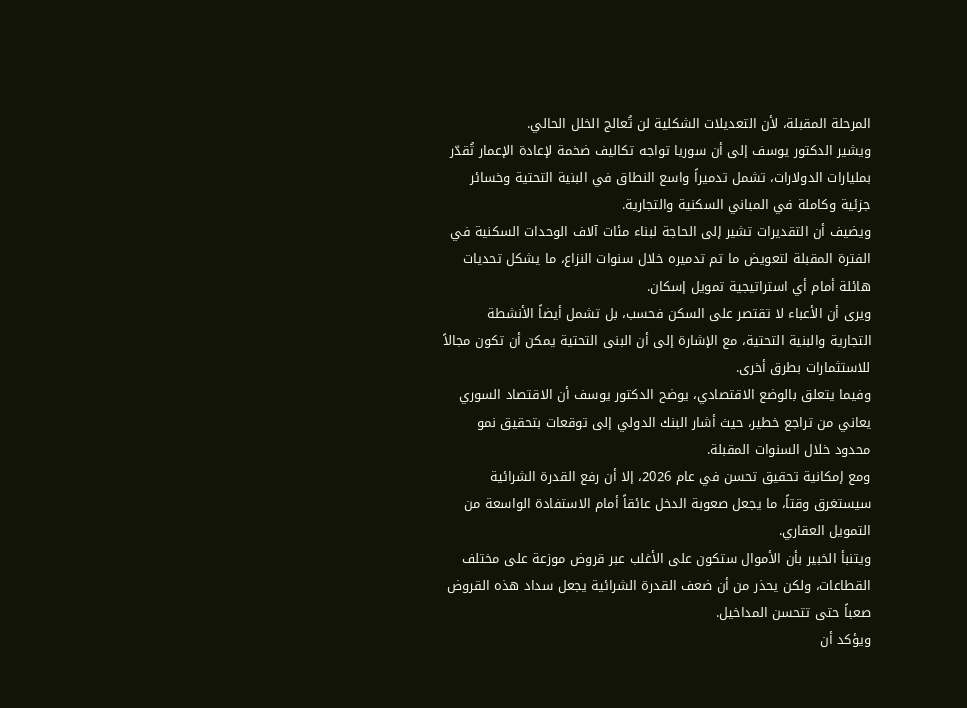المرحلة المقبلة، لأن التعديلات الشكلية لن تُعالج الخلل الحالي.
ويشير الدكتور يوسف إلى أن سوريا تواجه تكاليف ضخمة لإعادة الإعمار تُقدّر بمليارات الدولارات، تشمل تدميراً واسع النطاق في البنية التحتية وخسائر جزئية وكاملة في المباني السكنية والتجارية.
ويضيف أن التقديرات تشير إلى الحاجة لبناء مئات آلاف الوحدات السكنية في الفترة المقبلة لتعويض ما تم تدميره خلال سنوات النزاع، ما يشكل تحديات هائلة أمام أي استراتيجية تمويل إسكان.
ويرى أن الأعباء لا تقتصر على السكن فحسب، بل تشمل أيضاً الأنشطة التجارية والبنية التحتية، مع الإشارة إلى أن البنى التحتية يمكن أن تكون مجالاً للاستثمارات بطرق أخرى.
وفيما يتعلق بالوضع الاقتصادي، يوضح الدكتور يوسف أن الاقتصاد السوري يعاني من تراجع خطير، حيث أشار البنك الدولي إلى توقعات بتحقيق نمو محدود خلال السنوات المقبلة.
ومع إمكانية تحقيق تحسن في عام 2026، إلا أن رفع القدرة الشرائية سيستغرق وقتاً، ما يجعل صعوبة الدخل عائقاً أمام الاستفادة الواسعة من التمويل العقاري.
ويتنبأ الخبير بأن الأموال ستكون على الأغلب عبر قروض موزعة على مختلف القطاعات، ولكن يحذر من أن ضعف القدرة الشرائية يجعل سداد هذه القروض صعباً حتى تتحسن المداخيل.
ويؤكد أن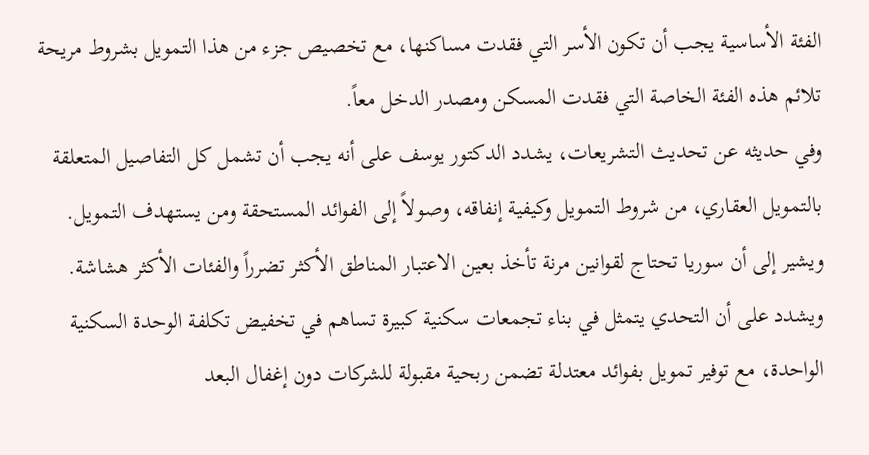الفئة الأساسية يجب أن تكون الأسر التي فقدت مساكنها، مع تخصيص جزء من هذا التمويل بشروط مريحة تلائم هذه الفئة الخاصة التي فقدت المسكن ومصدر الدخل معاً.
وفي حديثه عن تحديث التشريعات، يشدد الدكتور يوسف على أنه يجب أن تشمل كل التفاصيل المتعلقة بالتمويل العقاري، من شروط التمويل وكيفية إنفاقه، وصولاً إلى الفوائد المستحقة ومن يستهدف التمويل.
ويشير إلى أن سوريا تحتاج لقوانين مرنة تأخذ بعين الاعتبار المناطق الأكثر تضرراً والفئات الأكثر هشاشة.
ويشدد على أن التحدي يتمثل في بناء تجمعات سكنية كبيرة تساهم في تخفيض تكلفة الوحدة السكنية الواحدة، مع توفير تمويل بفوائد معتدلة تضمن ربحية مقبولة للشركات دون إغفال البعد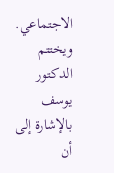الاجتماعي.
ويختتم الدكتور يوسف بالإشارة إلى أن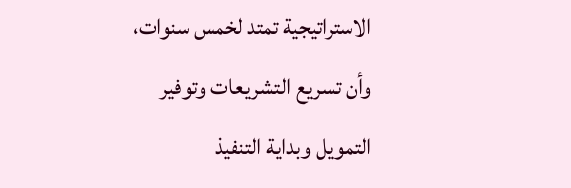الاستراتيجية تمتد لخمس سنوات، وأن تسريع التشريعات وتوفير التمويل وبداية التنفيذ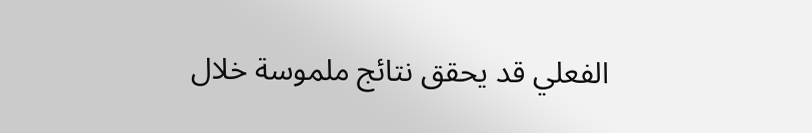الفعلي قد يحقق نتائج ملموسة خلال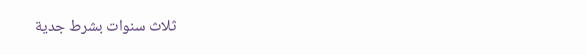ثلاث سنوات بشرط جدية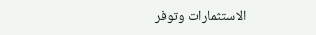الاستثمارات وتوفر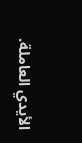الأيدي العاملة.